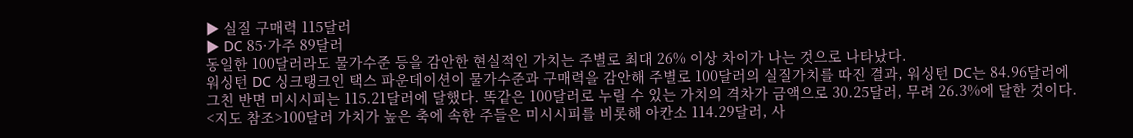▶ 실질 구매력 115달러
▶ DC 85·가주 89달러
동일한 100달러라도 물가수준 등을 감안한 현실적인 가치는 주별로 최대 26% 이상 차이가 나는 것으로 나타났다.
워싱턴 DC 싱크탱크인 택스 파운데이션이 물가수준과 구매력을 감안해 주별로 100달러의 실질가치를 따진 결과, 워싱턴 DC는 84.96달러에 그친 반면 미시시피는 115.21달러에 달했다. 똑같은 100달러로 누릴 수 있는 가치의 격차가 금액으로 30.25달러, 무려 26.3%에 달한 것이다. <지도 참조>100달러 가치가 높은 축에 속한 주들은 미시시피를 비롯해 아칸소 114.29달러, 사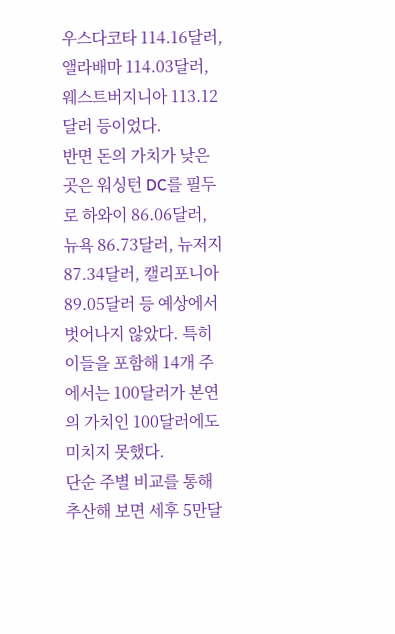우스다코타 114.16달러, 앨라배마 114.03달러, 웨스트버지니아 113.12달러 등이었다.
반면 돈의 가치가 낮은 곳은 워싱턴 DC를 필두로 하와이 86.06달러, 뉴욕 86.73달러, 뉴저지 87.34달러, 캘리포니아 89.05달러 등 예상에서 벗어나지 않았다. 특히 이들을 포함해 14개 주에서는 100달러가 본연의 가치인 100달러에도 미치지 못했다.
단순 주별 비교를 통해 추산해 보면 세후 5만달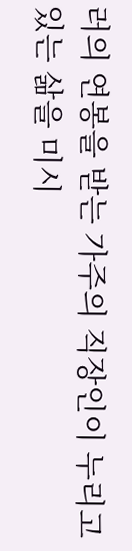러의 연봉을 받는 가주의 직장인이 누리고 있는 삶을 미시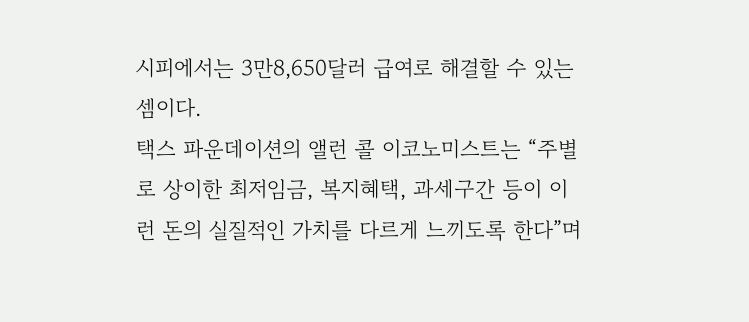시피에서는 3만8,650달러 급여로 해결할 수 있는 셈이다.
택스 파운데이션의 앨런 콜 이코노미스트는 “주별로 상이한 최저임금, 복지혜택, 과세구간 등이 이런 돈의 실질적인 가치를 다르게 느끼도록 한다”며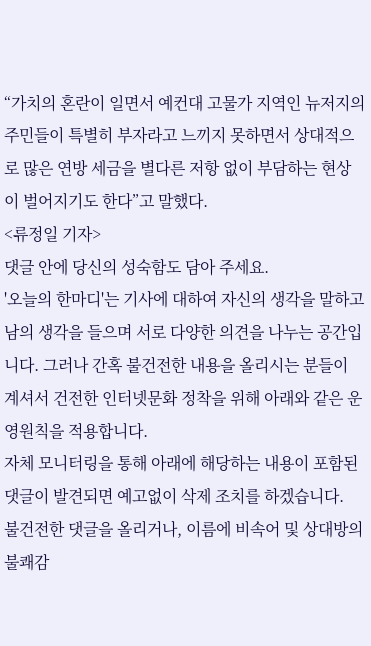“가치의 혼란이 일면서 예컨대 고물가 지역인 뉴저지의 주민들이 특별히 부자라고 느끼지 못하면서 상대적으로 많은 연방 세금을 별다른 저항 없이 부담하는 현상이 벌어지기도 한다”고 말했다.
<류정일 기자>
댓글 안에 당신의 성숙함도 담아 주세요.
'오늘의 한마디'는 기사에 대하여 자신의 생각을 말하고 남의 생각을 들으며 서로 다양한 의견을 나누는 공간입니다. 그러나 간혹 불건전한 내용을 올리시는 분들이 계셔서 건전한 인터넷문화 정착을 위해 아래와 같은 운영원칙을 적용합니다.
자체 모니터링을 통해 아래에 해당하는 내용이 포함된 댓글이 발견되면 예고없이 삭제 조치를 하겠습니다.
불건전한 댓글을 올리거나, 이름에 비속어 및 상대방의 불쾌감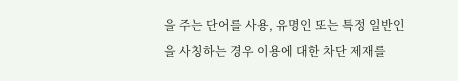을 주는 단어를 사용, 유명인 또는 특정 일반인을 사칭하는 경우 이용에 대한 차단 제재를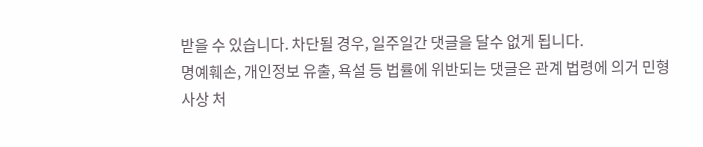받을 수 있습니다. 차단될 경우, 일주일간 댓글을 달수 없게 됩니다.
명예훼손, 개인정보 유출, 욕설 등 법률에 위반되는 댓글은 관계 법령에 의거 민형사상 처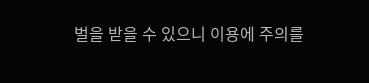벌을 받을 수 있으니 이용에 주의를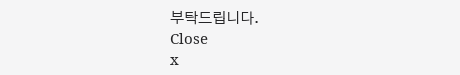부탁드립니다.
Close
x